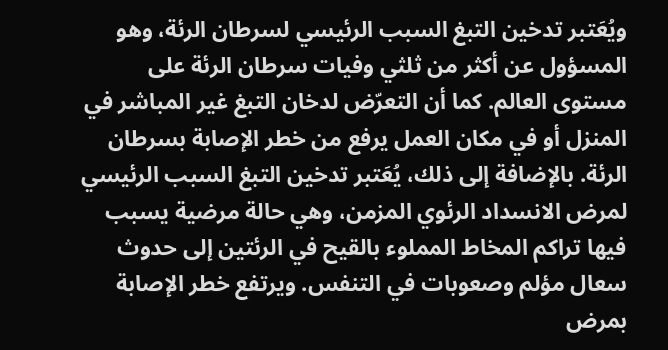ويُعَتبر تدخين التبغ السبب الرئيسي لسرطان الرئة، وهو المسؤول عن أكثر من ثلثي وفيات سرطان الرئة على مستوى العالم. كما أن التعرّض لدخان التبغ غير المباشر في المنزل أو في مكان العمل يرفع من خطر الإصابة بسرطان الرئة. بالإضافة إلى ذلك، يُعَتبر تدخين التبغ السبب الرئيسي لمرض الانسداد الرئوي المزمن، وهي حالة مرضية يسبب فيها تراكم المخاط المملوء بالقيح في الرئتين إلى حدوث سعال مؤلم وصعوبات في التنفس. ويرتفع خطر الإصابة بمرض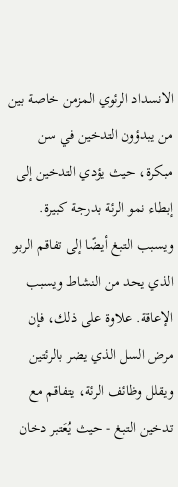الانسداد الرئوي المزمن خاصة بين من يبدؤون التدخين في سن مبكرة، حيث يؤدي التدخين إلى إبطاء نمو الرئة بدرجة كبيرة. ويسبب التبغ أيضًا إلى تفاقم الربو الذي يحد من النشاط ويسبب الإعاقة. علاوة على ذلك، فإن مرض السل الذي يضر بالرئتين ويقلل وظائف الرئة، يتفاقم مع تدخين التبغ - حيث يُعَتبر دخان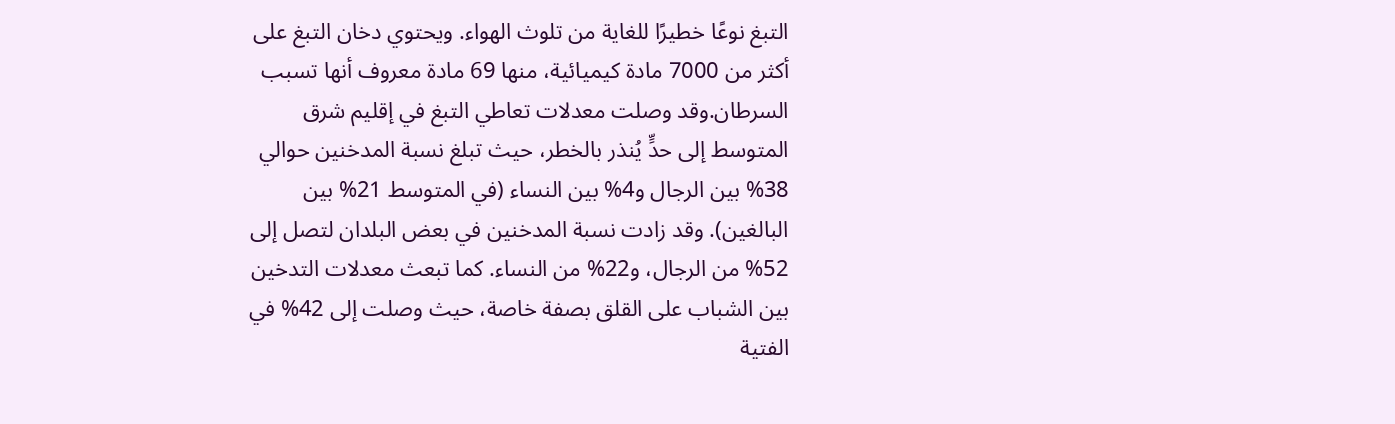التبغ نوعًا خطيرًا للغاية من تلوث الهواء. ويحتوي دخان التبغ على أكثر من 7000 مادة كيميائية، منها 69 مادة معروف أنها تسبب السرطان.وقد وصلت معدلات تعاطي التبغ في إقليم شرق المتوسط إلى حدٍّ يُنذر بالخطر، حيث تبلغ نسبة المدخنين حوالي 38% بين الرجال و4% بين النساء (في المتوسط 21% بين البالغين). وقد زادت نسبة المدخنين في بعض البلدان لتصل إلى 52% من الرجال، و22% من النساء. كما تبعث معدلات التدخين بين الشباب على القلق بصفة خاصة، حيث وصلت إلى 42% في الفتية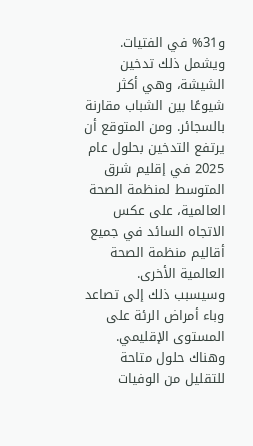و31% في الفتيات. ويشمل ذلك تدخين الشيشة، وهي أكثر شيوعًا بين الشباب مقارنة بالسجائر. ومن المتوقع أن يرتفع التدخين بحلول عام 2025 في إقليم شرق المتوسط لمنظمة الصحة العالمية، على عكس الاتجاه السائد في جميع أقاليم منظمة الصحة العالمية الأخرى. وسيسبب ذلك إلى تصاعد وباء أمراض الرئة على المستوى الإقليمي.
وهناك حلول متاحة للتقليل من الوفيات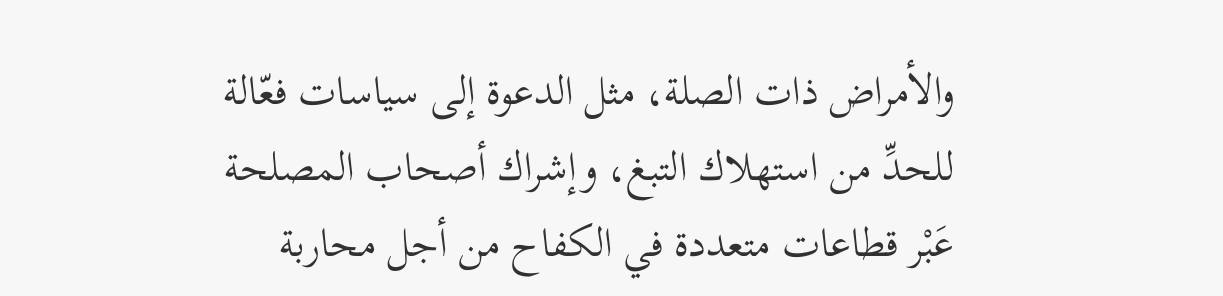والأمراض ذات الصلة، مثل الدعوة إلى سياسات فعّالة للحدِّ من استهلاك التبغ، وإشراك أصحاب المصلحة عَبْر قطاعات متعددة في الكفاح من أجل محاربة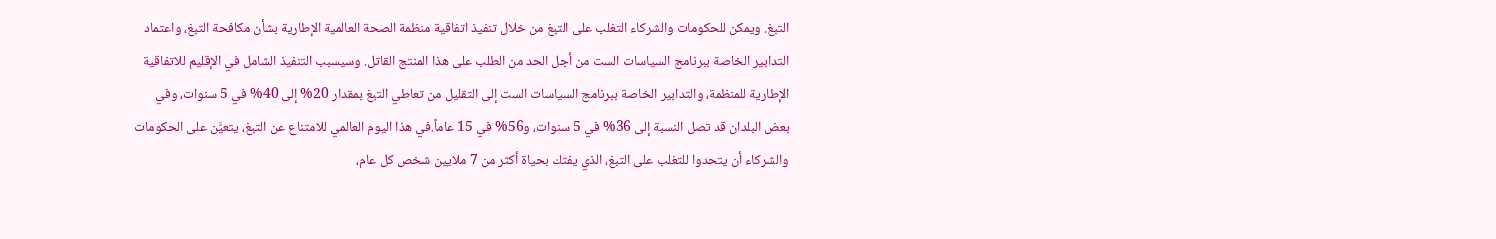التبغ. ويمكن للحكومات والشركاء التغلب على التبغ من خلال تنفيذ اتفاقية منظمة الصحة العالمية الإطارية بشأن مكافحة التبغ، واعتماد التدابير الخاصة ببرنامج السياسات الست من أجل الحد من الطلب على هذا المنتج القاتل. وسيسبب التنفيذ الشامل في الإقليم للاتفاقية الإطارية للمنظمة، والتدابير الخاصة ببرنامج السياسات الست إلى التقليل من تعاطي التبغ بمقدار 20% إلى 40% في 5 سنوات، وفي بعض البلدان قد تصل النسبة إلى 36% في 5 سنوات، و56% في 15 عاماً.في هذا اليوم العالمي للامتناع عن التبغ، يتعيَّن على الحكومات والشركاء أن يتحدوا للتغلب على التبغ، الذي يفتك بحياة أكثر من 7 ملايين شخص كل عام،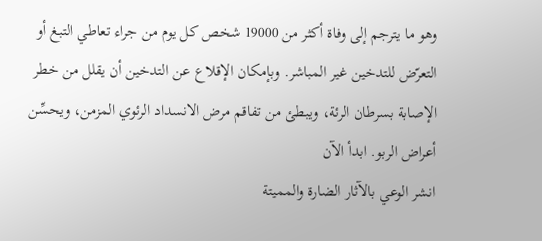وهو ما يترجم إلى وفاة أكثر من 19000 شخص كل يوم من جراء تعاطي التبغ أو التعرّض للتدخين غير المباشر. وبإمكان الإقلاع عن التدخين أن يقلل من خطر الإصابة بسرطان الرئة، ويبطئ من تفاقم مرض الانسداد الرئوي المزمن، ويحسِّن أعراض الربو. ابدأ الآن
انشر الوعي بالآثار الضارة والمميتة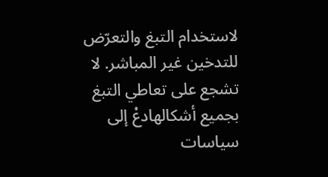لاستخدام التبغ والتعرّض للتدخين غير المباشر. لا تشجع على تعاطي التبغ بجميع أشكالهادعْ إلى سياسات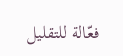فعّالة للتقليل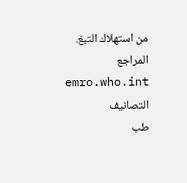من استهلاك التبغ.
المراجع
emro.who.int
التصانيف
طب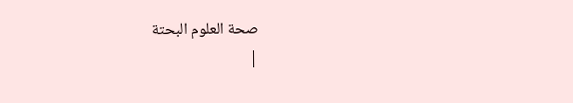صحة العلوم البحتة
|